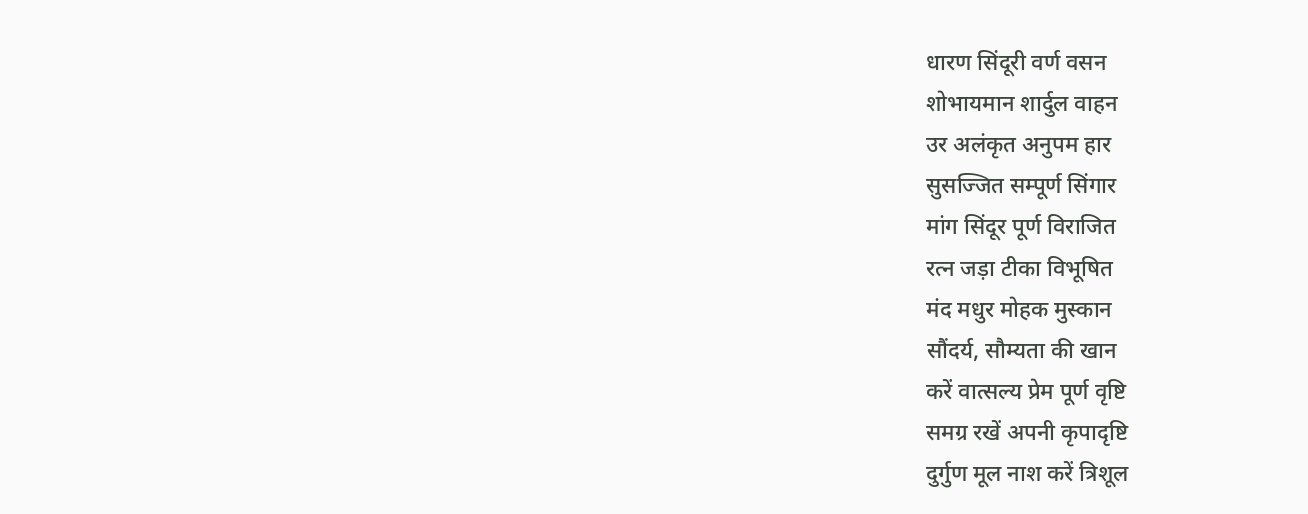धारण सिंदूरी वर्ण वसन
शोभायमान शार्दुल वाहन
उर अलंकृत अनुपम हार
सुसज्जित सम्पूर्ण सिंगार
मांग सिंदूर पूर्ण विराजित
रत्न जड़ा टीका विभूषित
मंद मधुर मोहक मुस्कान
सौंदर्य, सौम्यता की खान
करें वात्सल्य प्रेम पूर्ण वृष्टि
समग्र रखें अपनी कृपादृष्टि
दुर्गुण मूल नाश करें त्रिशूल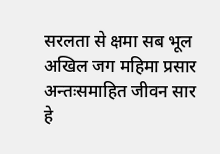सरलता से क्षमा सब भूल
अखिल जग महिमा प्रसार
अन्तःसमाहित जीवन सार
हे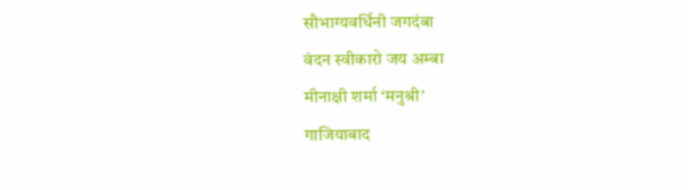सौभाग्यवर्धिनी जगदंबा
वंदन स्वीकारो जय अम्बा
मीनाक्षी शर्मा ‘मनुश्री’
गाजियाबाद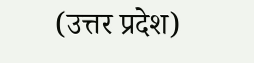(उत्तर प्रदेश)